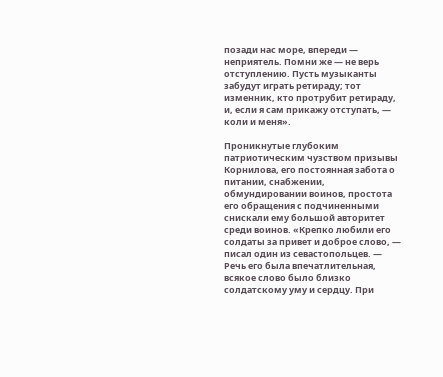позади нас море, впереди — неприятель. Помни же — не верь отступлению. Пусть музыканты забудут играть ретираду; тот изменник, кто протрубит ретираду, и, если я сам прикажу отступать, — коли и меня».

Проникнутые глубоким патриотическим чузством призывы Корнилова, его постоянная забота о питании, снабжении, обмундировании воинов, простота его обращения с подчиненными снискали ему большой авторитет среди воинов. «Крепко любили его солдаты за привет и доброе слово, — писал один из севастопольцев. — Речь его была впечатлительная, всякое слово было близко солдатскому уму и сердцу. При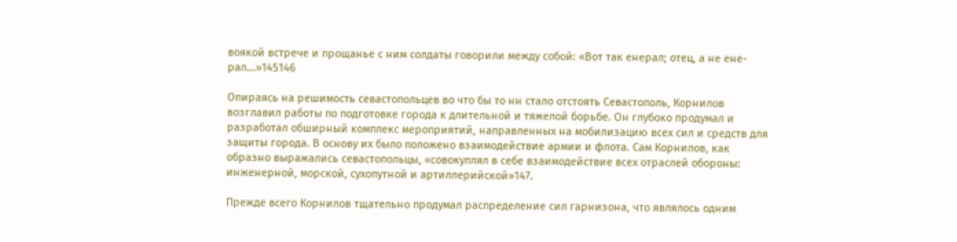воякой встрече и прощанье с ним солдаты говорили между собой: «Вот так енерал; отец, а не ене-рал...»145146

Опираясь на решимость севастопольцев во что бы то нн стало отстоять Севастополь, Корнилов возглавил работы по подготовке города к длительной и тяжелой борьбе. Он глубоко продумал и разработал обширный комплекс мероприятий, направленных на мобилизацию всех сил и средств для защиты города. В основу их было положено взаимодействие армии и флота. Сам Корнилов, как образно выражались севастопольцы, «совокуплял в себе взаимодействие всех отраслей обороны: инженерной, морской, сухопутной и артиллерийской»147.

Прежде всего Корнилов тщательно продумал распределение сил гарнизона, что являлось одним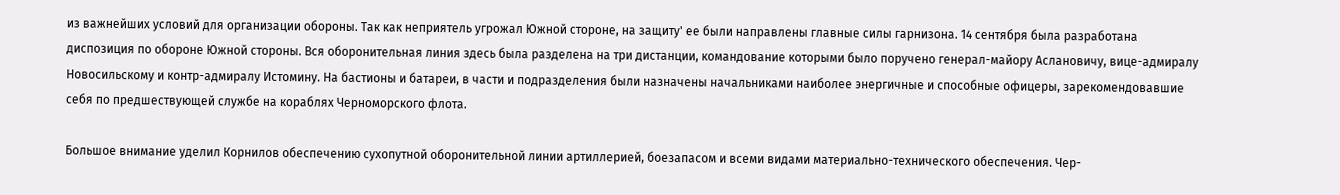из важнейших условий для организации обороны. Так как неприятель угрожал Южной стороне, на защиту' ее были направлены главные силы гарнизона. 14 сентября была разработана диспозиция по обороне Южной стороны. Вся оборонительная линия здесь была разделена на три дистанции, командование которыми было поручено генерал-майору Аслановичу, вице-адмиралу Новосильскому и контр-адмиралу Истомину. На бастионы и батареи, в части и подразделения были назначены начальниками наиболее энергичные и способные офицеры, зарекомендовавшие себя по предшествующей службе на кораблях Черноморского флота.

Большое внимание уделил Корнилов обеспечению сухопутной оборонительной линии артиллерией, боезапасом и всеми видами материально-технического обеспечения. Чер-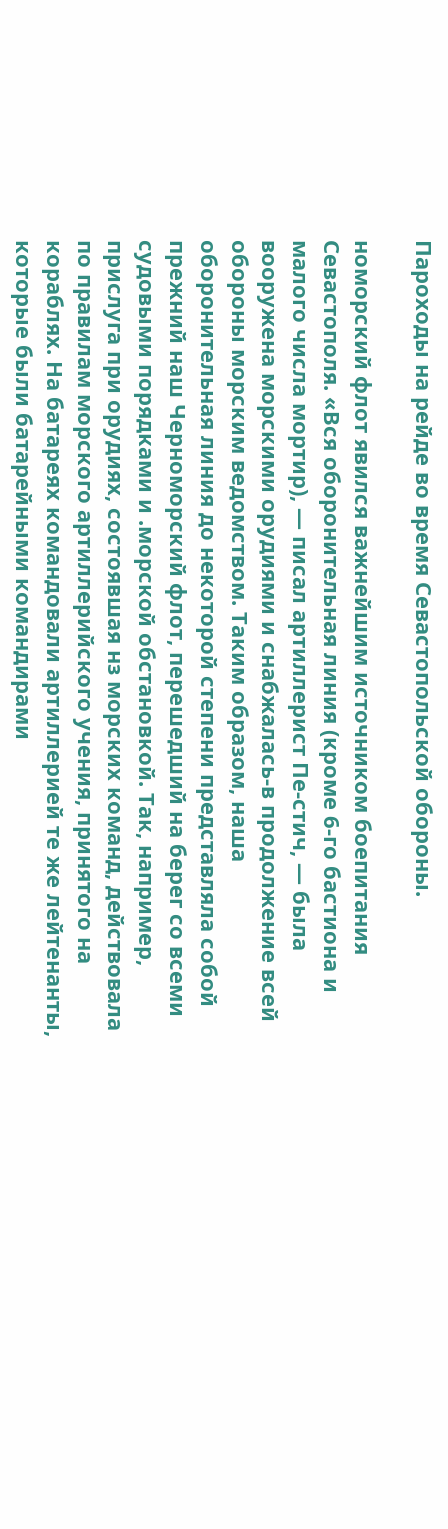Пароходы на рейде во время Севастопольской обороны.

номорский флот явился важнейшим источником боепитания Севастополя. «Вся оборонительная линия (кроме 6-го бастиона и малого числа мортир), — писал артиллерист Пе-стич, — была вооружена морскими орудиями и снабжалась-в продолжение всей обороны морским ведомством. Таким образом, наша оборонительная линия до некоторой степени представляла собой прежний наш Черноморский флот, перешедший на берег со всеми судовыми порядками и .морской обстановкой. Так, например, прислуга при орудиях, состоявшая нз морских команд, действовала по правилам морского артиллерийского учения, принятого на кораблях. На батареях командовали артиллерией те же лейтенанты, которые были батарейными командирами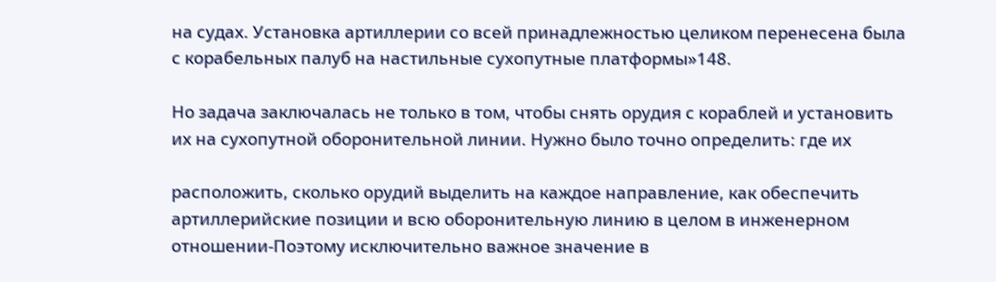на судах. Установка артиллерии со всей принадлежностью целиком перенесена была с корабельных палуб на настильные сухопутные платформы»148.

Но задача заключалась не только в том, чтобы снять орудия с кораблей и установить их на сухопутной оборонительной линии. Нужно было точно определить: где их

расположить, сколько орудий выделить на каждое направление, как обеспечить артиллерийские позиции и всю оборонительную линию в целом в инженерном отношении-Поэтому исключительно важное значение в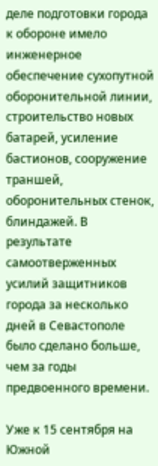деле подготовки города к обороне имело инженерное обеспечение сухопутной оборонительной линии, строительство новых батарей, усиление бастионов, сооружение траншей, оборонительных стенок, блиндажей. В результате самоотверженных усилий защитников города за несколько дней в Севастополе было сделано больше, чем за годы предвоенного времени.

Уже к 15 сентября на Южной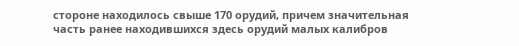стороне находилось свыше 170 орудий, причем значительная часть ранее находившихся здесь орудий малых калибров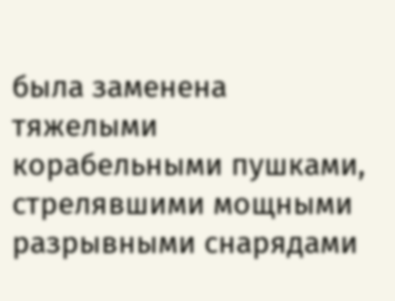была заменена тяжелыми корабельными пушками, стрелявшими мощными разрывными снарядами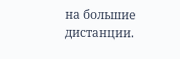на большие дистанции.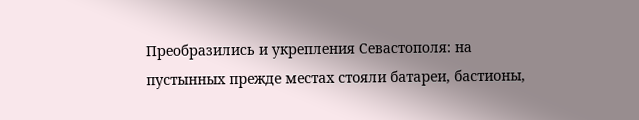Преобразились и укрепления Севастополя: на пустынных прежде местах стояли батареи, бастионы,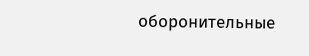оборонительные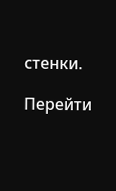стенки.

Перейти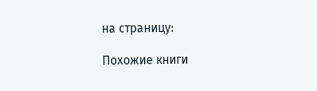на страницу:

Похожие книги